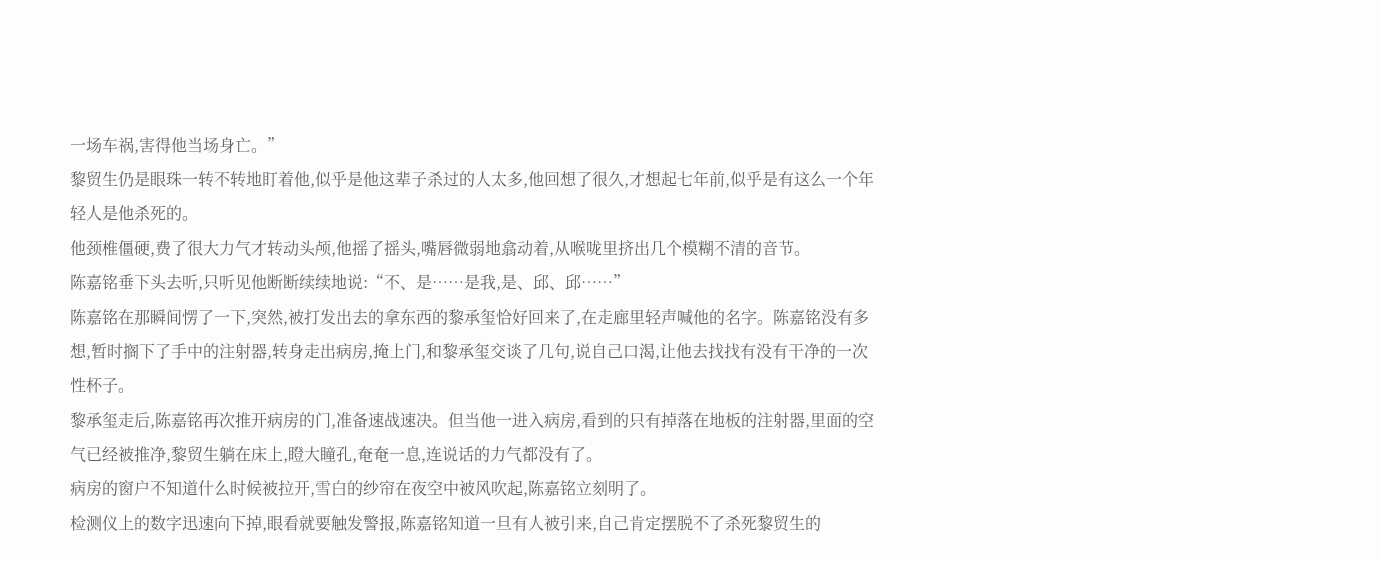一场车祸,害得他当场身亡。”
黎贸生仍是眼珠一转不转地盯着他,似乎是他这辈子杀过的人太多,他回想了很久,才想起七年前,似乎是有这么一个年轻人是他杀死的。
他颈椎僵硬,费了很大力气才转动头颅,他摇了摇头,嘴唇微弱地翕动着,从喉咙里挤出几个模糊不清的音节。
陈嘉铭垂下头去听,只听见他断断续续地说:“不、是……是我,是、邱、邱……”
陈嘉铭在那瞬间愣了一下,突然,被打发出去的拿东西的黎承玺恰好回来了,在走廊里轻声喊他的名字。陈嘉铭没有多想,暂时搁下了手中的注射器,转身走出病房,掩上门,和黎承玺交谈了几句,说自己口渴,让他去找找有没有干净的一次性杯子。
黎承玺走后,陈嘉铭再次推开病房的门,准备速战速决。但当他一进入病房,看到的只有掉落在地板的注射器,里面的空气已经被推净,黎贸生躺在床上,瞪大瞳孔,奄奄一息,连说话的力气都没有了。
病房的窗户不知道什么时候被拉开,雪白的纱帘在夜空中被风吹起,陈嘉铭立刻明了。
检测仪上的数字迅速向下掉,眼看就要触发警报,陈嘉铭知道一旦有人被引来,自己肯定摆脱不了杀死黎贸生的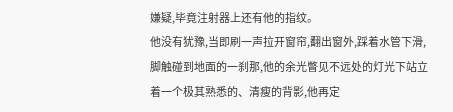嫌疑,毕竟注射器上还有他的指纹。
他没有犹豫,当即刷一声拉开窗帘,翻出窗外,踩着水管下滑,脚触碰到地面的一刹那,他的余光瞥见不远处的灯光下站立着一个极其熟悉的、清瘦的背影,他再定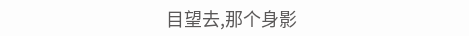目望去,那个身影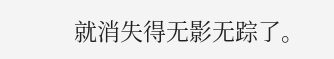就消失得无影无踪了。